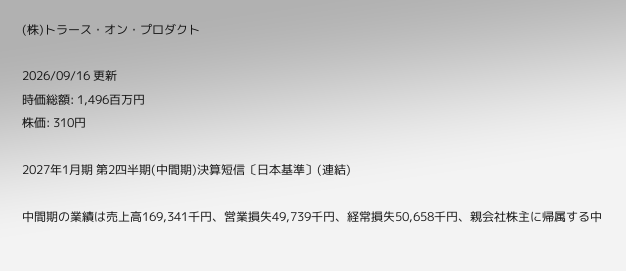(株)トラース・オン・プロダクト

2026/09/16 更新
時価総額: 1,496百万円
株価: 310円

2027年1月期 第2四半期(中間期)決算短信〔日本基準〕(連結)

中間期の業績は売上高169,341千円、営業損失49,739千円、経常損失50,658千円、親会社株主に帰属する中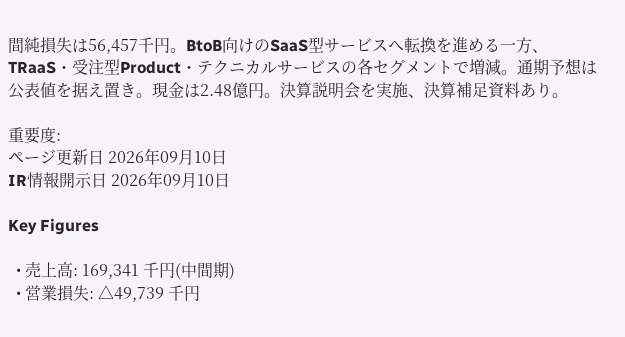間純損失は56,457千円。BtoB向けのSaaS型サービスへ転換を進める一方、TRaaS・受注型Product・テクニカルサービスの各セグメントで増減。通期予想は公表値を据え置き。現金は2.48億円。決算説明会を実施、決算補足資料あり。

重要度:
ページ更新日 2026年09月10日
IR情報開示日 2026年09月10日

Key Figures

  • 売上高: 169,341 千円(中間期)
  • 営業損失: △49,739 千円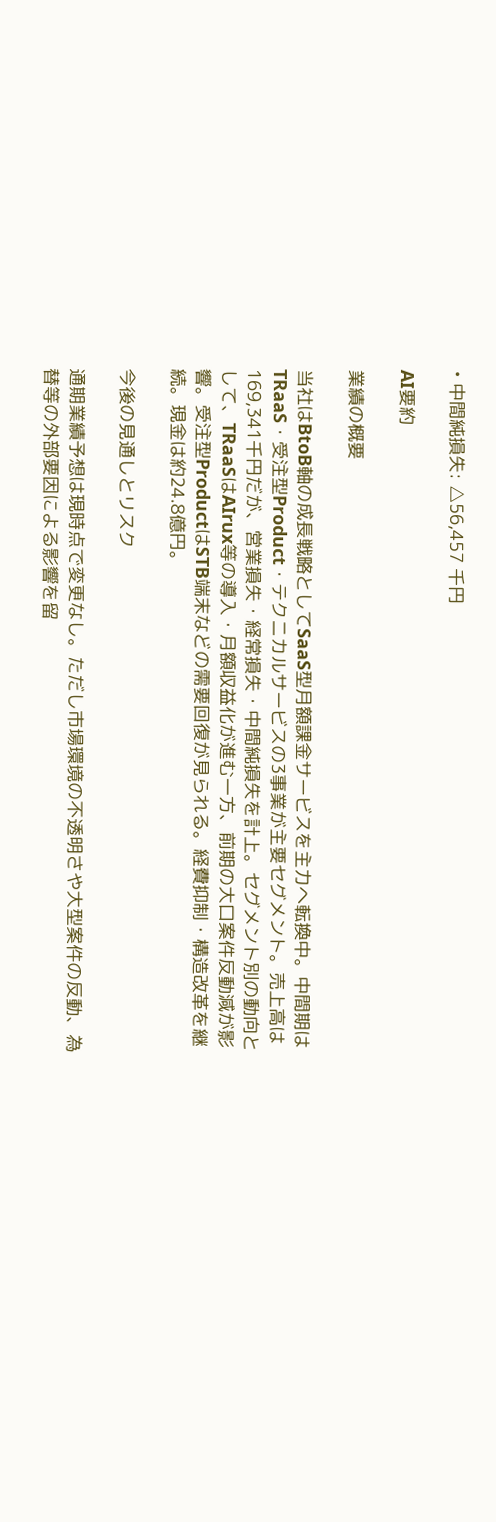• 中間純損失: △56,457 千円

AI要約

業績の概要

当社はBtoB軸の成長戦略としてSaaS型月額課金サービスを主力へ転換中。中間期はTRaaS・受注型Product・テクニカルサービスの3事業が主要セグメント。売上高は169,341千円だが、営業損失・経常損失・中間純損失を計上。セグメント別の動向として、TRaaSはAIrux等の導入・月額収益化が進む一方、前期の大口案件反動減が影響。受注型ProductはSTB端末などの需要回復が見られる。経費抑制・構造改革を継続。現金は約24.8億円。

今後の見通しとリスク

通期業績予想は現時点で変更なし。ただし市場環境の不透明さや大型案件の反動、為替等の外部要因による影響を留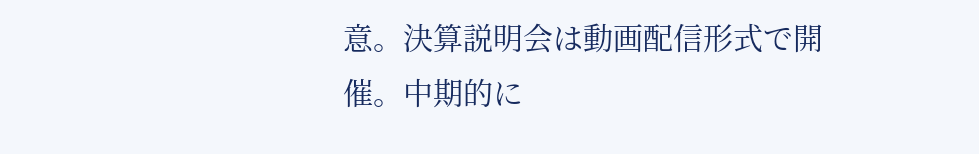意。決算説明会は動画配信形式で開催。中期的に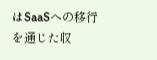はSaaSへの移行を通じた収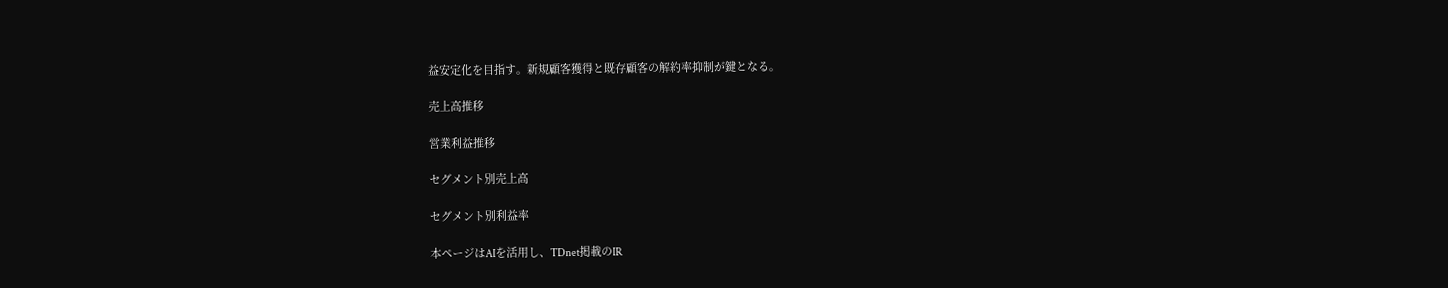益安定化を目指す。新規顧客獲得と既存顧客の解約率抑制が鍵となる。

売上高推移

営業利益推移

セグメント別売上高

セグメント別利益率

本ページはAIを活用し、TDnet掲載のIR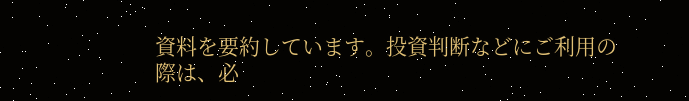資料を要約しています。投資判断などにご利用の際は、必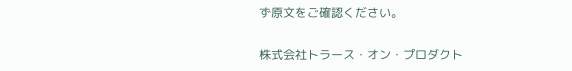ず原文をご確認ください。

株式会社トラース・オン・プロダクト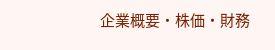企業概要・株価・財務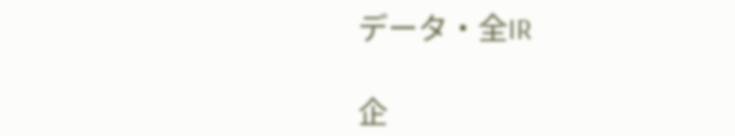データ・全IR

企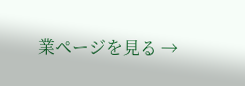業ページを見る →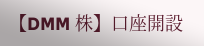【DMM 株】口座開設